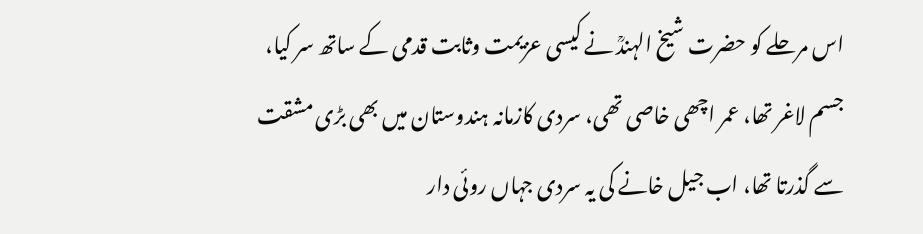اس مرحلے کو حضرت شیخ الہندؒ نے کیسی عزیمت وثابت قدمی کے ساتھ سر کیا، جسم لاغر تھا، عمر اچھی خاصی تھی، سردی کازمانہ ہندوستان میں بھی بڑی مشقت سے گذرتا تھا، اب جیل خانے کی یہ سردی جہاں روئی دار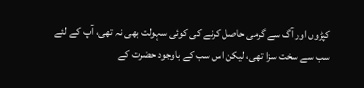کپڑوں اور آگ سے گرمی حاصل کرنے کی کوئی سہولت بھی نہ تھی، آپ کے لئے سب سے سخت سزا تھی، لیکن اس سب کے باوجود حضرت کے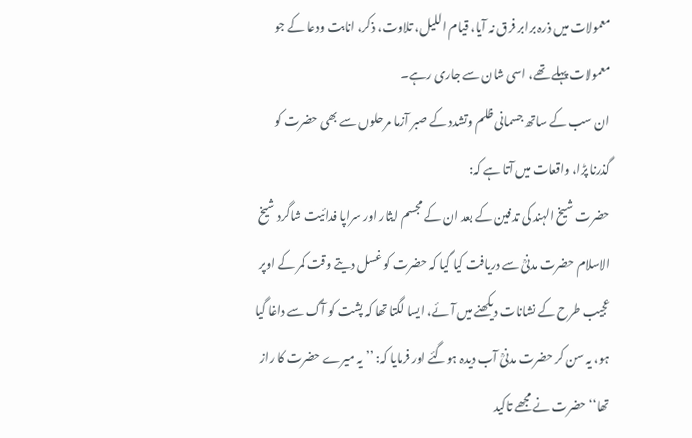معمولات میں ذرہ برابر فرق نہ آیا، قیام اللیل، تلاوت، ذکر، انابت ودعا کے جو معمولات پہلے تھے، اسی شان سے جاری رہے۔
ان سب کے ساتھ جسمانی ظلم وتشدد کے صبر آزما مرحلوں سے بھی حضرت کو گذرنا پڑا، واقعات میں آتا ہے کہ:
حضرت شیخ الہند کی تدفین کے بعد ان کے مجسم ایثار اور سراپا فدائیت شاگرد شیخ الاسلام حضرت مدنیؒ سے دریافت کیا گیا کہ حضرت کو غسل دیتے وقت کمر کے اوپر عجیب طرح کے نشانات دیکھنے میں آئے، ایسا لگتا تھا کہ پشت کو آگ سے داغا گیا ہو، یہ سن کر حضرت مدنیؒ آب دیدہ ہوگئے اور فرمایا کہ: ’’یہ میرے حضرت کا راز تھا‘‘ حضرت نے مجھے تاکید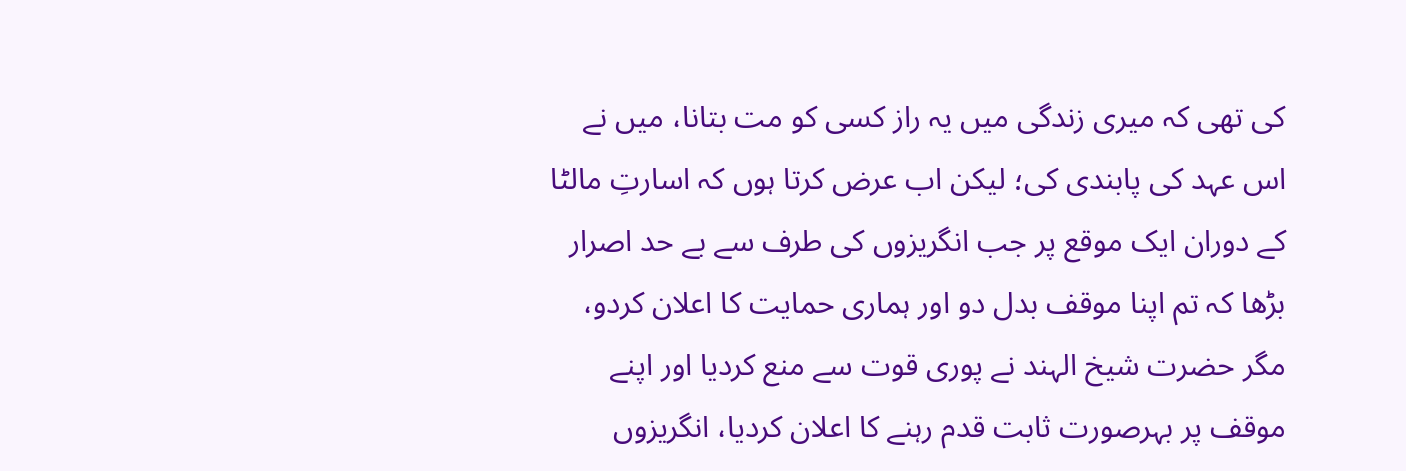کی تھی کہ میری زندگی میں یہ راز کسی کو مت بتانا، میں نے اس عہد کی پابندی کی؛ لیکن اب عرض کرتا ہوں کہ اسارتِ مالٹا کے دوران ایک موقع پر جب انگریزوں کی طرف سے بے حد اصرار بڑھا کہ تم اپنا موقف بدل دو اور ہماری حمایت کا اعلان کردو، مگر حضرت شیخ الہند نے پوری قوت سے منع کردیا اور اپنے موقف پر بہرصورت ثابت قدم رہنے کا اعلان کردیا، انگریزوں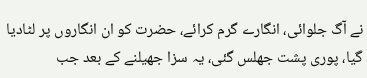نے آگ جلوائی، انگارے گرم کرائے، حضرت کو ان انگاروں پر لٹادیا گیا، پوری پشت جھلس گئی، یہ سزا جھیلنے کے بعد جب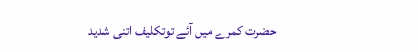حضرت کمرے میں آئے توتکلیف اتنی شدید